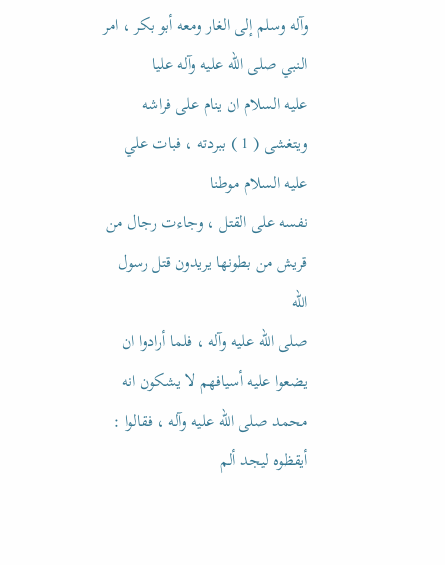وآله وسلم إلى الغار ومعه أبو بكر ، امر النبي صلى الله عليه وآله عليا
عليه السلام ان ينام على فراشه ويتغشى ( 1 ) ببردته ، فبات علي عليه السلام موطنا
نفسه على القتل ، وجاءت رجال من قريش من بطونها يريدون قتل رسول الله
صلى الله عليه وآله ، فلما أرادوا ان يضعوا عليه أسيافهم لا يشكون انه
محمد صلى الله عليه وآله ، فقالوا : أيقظوه ليجد ألم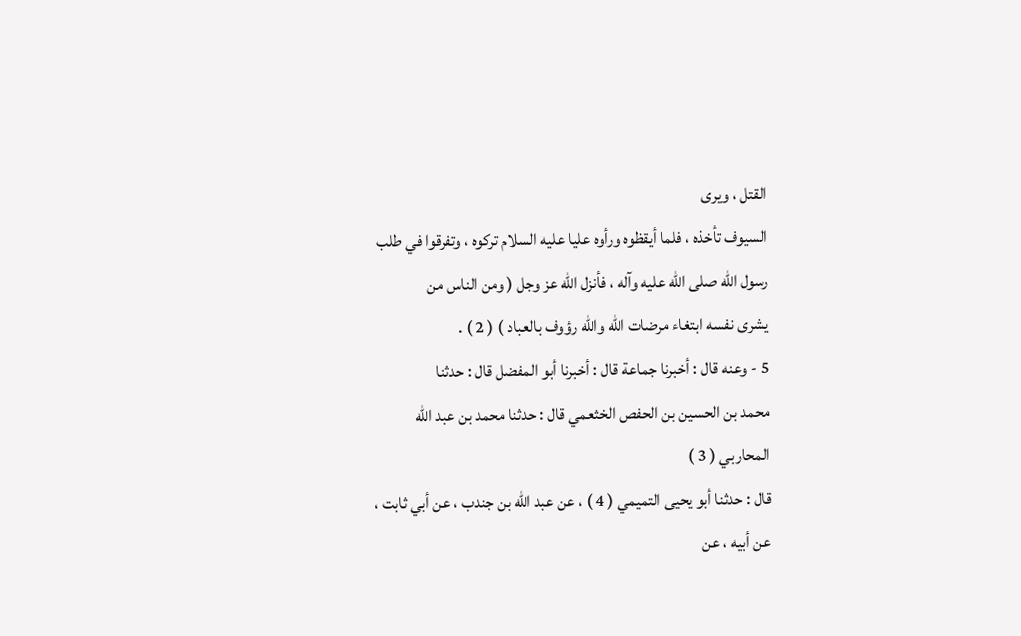القتل ، ويرى
السيوف تأخذه ، فلما أيقظوه ورأوه عليا عليه السلام تركوه ، وتفرقوا في طلب
رسول الله صلى الله عليه وآله ، فأنزل الله عز وجل ( ومن الناس من
يشرى نفسه ابتغاء مرضات الله والله رؤوف بالعباد ) ( 2 ) .
5 - وعنه قال : أخبرنا جماعة قال : أخبرنا أبو المفضل قال : حدثنا
محمد بن الحسين بن الحفص الخثعمي قال : حدثنا محمد بن عبد الله المحاربي ( 3 )
قال : حدثنا أبو يحيى التميمي ( 4 ) ، عن عبد الله بن جندب ، عن أبي ثابت ،
عن أبيه ، عن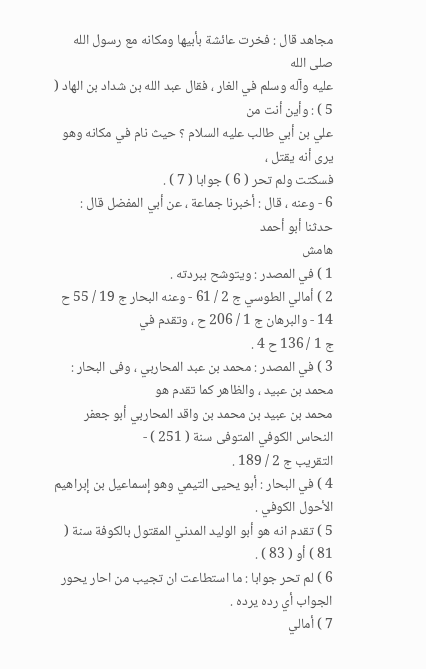مجاهد قال : فخرت عائشة بأبيها ومكانه مع رسول الله صلى الله
عليه وآله وسلم في الغار ، فقال عبد الله بن شداد بن الهاد ( 5 ) : وأين أنت من
علي بن أبي طالب عليه السلام ؟ حيث نام في مكانه وهو يرى أنه يقتل ،
فسكتت ولم تحر ( 6 ) جوابا ( 7 ) .
6 - وعنه ، قال : أخبرنا جماعة ، عن أبي المفضل قال : حدثنا أبو أحمد
هامش
1 ) في المصدر : ويتوشح ببردته .
2 ) أمالي الطوسي ج 2 / 61 - وعنه البحار ج 19 / 55 ح 14 - والبرهان ج 1 / 206 ح ، وتقدم في
ج 1 / 136 ح 4 .
3 ) في المصدر : محمد بن عبد المحاربي ، وفى البحار : محمد بن عبيد ، والظاهر كما تقدم هو
محمد بن عبيد بن محمد بن واقد المحاربي أبو جعفر النحاس الكوفي المتوفى سنة ( 251 ) -
التقريب ج 2 / 189 .
4 ) في البحار : أبو يحيى التيمي وهو إسماعيل بن إبراهيم الأحول الكوفي .
5 ) تقدم انه هو أبو الوليد المدني المقتول بالكوفة سنة ( 81 ) أو ( 83 ) .
6 ) لم تحر جوابا : ما استطاعت ان تجيب من احار يحور الجواب أي رده يرده .
7 ) أمالي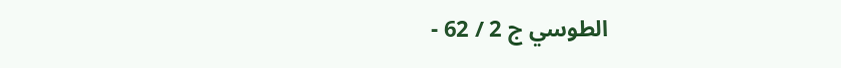الطوسي ج 2 / 62 -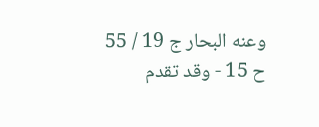وعنه البحار ج 19 / 55 ح 15 - وقد تقدم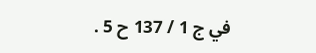في ج 1 / 137 ح 5 .